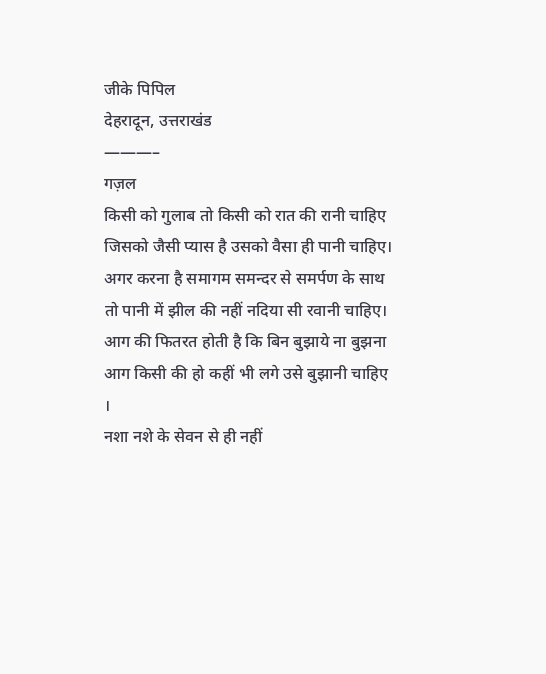जीके पिपिल
देहरादून, उत्तराखंड
———–
गज़ल
किसी को गुलाब तो किसी को रात की रानी चाहिए
जिसको जैसी प्यास है उसको वैसा ही पानी चाहिए।
अगर करना है समागम समन्दर से समर्पण के साथ
तो पानी में झील की नहीं नदिया सी रवानी चाहिए।
आग की फितरत होती है कि बिन बुझाये ना बुझना
आग किसी की हो कहीं भी लगे उसे बुझानी चाहिए ।
नशा नशे के सेवन से ही नहीं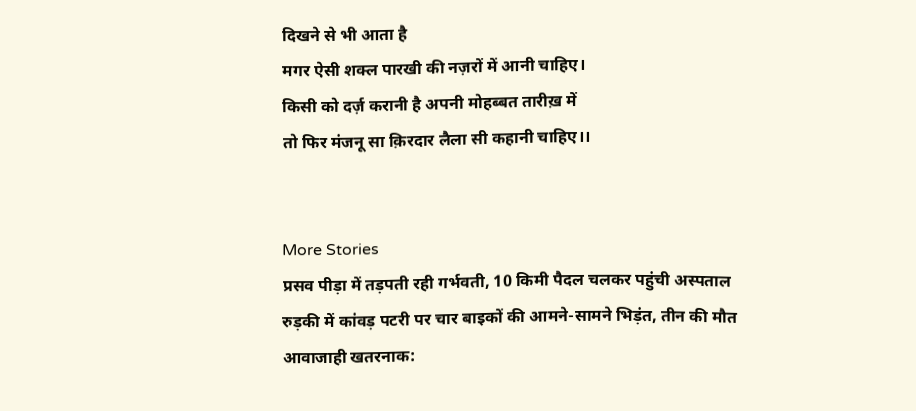दिखने से भी आता है
मगर ऐसी शक्ल पारखी की नज़रों में आनी चाहिए।
किसी को दर्ज़ करानी है अपनी मोहब्बत तारीख़ में
तो फिर मंजनू सा क़िरदार लैला सी कहानी चाहिए।।


More Stories
प्रसव पीड़ा में तड़पती रही गर्भवती, 10 किमी पैदल चलकर पहुंची अस्पताल
रुड़की में कांवड़ पटरी पर चार बाइकों की आमने-सामने भिड़ंत, तीन की मौत
आवाजाही खतरनाक: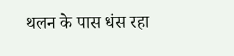थलन के पास धंस रहा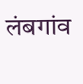लंबगांव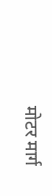मोटर मार्ग